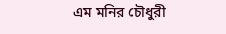এম মনির চৌধুরী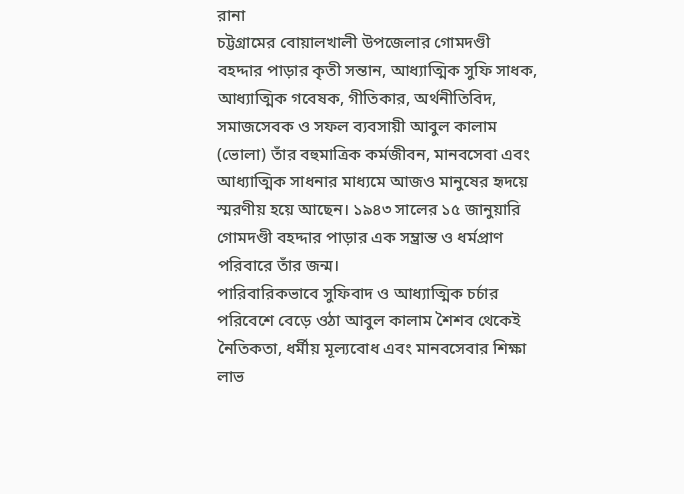রানা
চট্টগ্রামের বোয়ালখালী উপজেলার গোমদণ্ডী বহদ্দার পাড়ার কৃতী সন্তান, আধ্যাত্মিক সুফি সাধক, আধ্যাত্মিক গবেষক, গীতিকার, অর্থনীতিবিদ, সমাজসেবক ও সফল ব্যবসায়ী আবুল কালাম (ভোলা) তাঁর বহুমাত্রিক কর্মজীবন, মানবসেবা এবং আধ্যাত্মিক সাধনার মাধ্যমে আজও মানুষের হৃদয়ে স্মরণীয় হয়ে আছেন। ১৯৪৩ সালের ১৫ জানুয়ারি গোমদণ্ডী বহদ্দার পাড়ার এক সম্ভ্রান্ত ও ধর্মপ্রাণ পরিবারে তাঁর জন্ম।
পারিবারিকভাবে সুফিবাদ ও আধ্যাত্মিক চর্চার পরিবেশে বেড়ে ওঠা আবুল কালাম শৈশব থেকেই নৈতিকতা, ধর্মীয় মূল্যবোধ এবং মানবসেবার শিক্ষা লাভ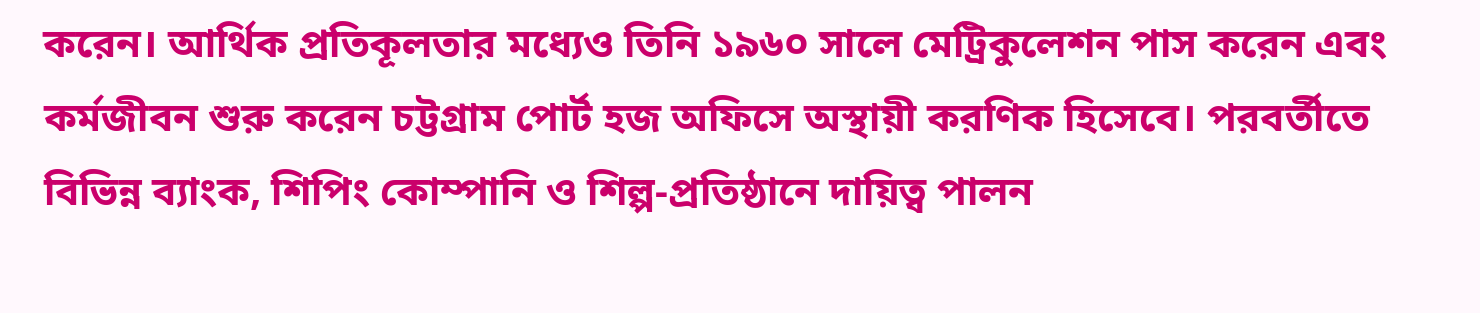করেন। আর্থিক প্রতিকূলতার মধ্যেও তিনি ১৯৬০ সালে মেট্রিকুলেশন পাস করেন এবং কর্মজীবন শুরু করেন চট্টগ্রাম পোর্ট হজ অফিসে অস্থায়ী করণিক হিসেবে। পরবর্তীতে বিভিন্ন ব্যাংক, শিপিং কোম্পানি ও শিল্প-প্রতিষ্ঠানে দায়িত্ব পালন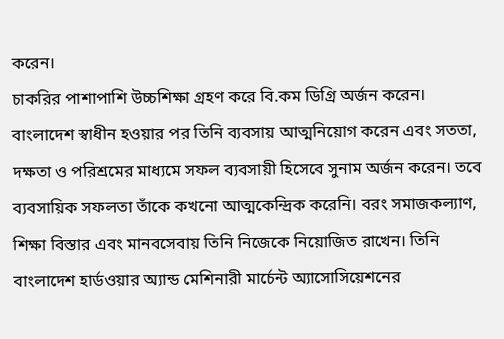করেন।
চাকরির পাশাপাশি উচ্চশিক্ষা গ্রহণ করে বি.কম ডিগ্রি অর্জন করেন। বাংলাদেশ স্বাধীন হওয়ার পর তিনি ব্যবসায় আত্মনিয়োগ করেন এবং সততা, দক্ষতা ও পরিশ্রমের মাধ্যমে সফল ব্যবসায়ী হিসেবে সুনাম অর্জন করেন। তবে ব্যবসায়িক সফলতা তাঁকে কখনো আত্মকেন্দ্রিক করেনি। বরং সমাজকল্যাণ, শিক্ষা বিস্তার এবং মানবসেবায় তিনি নিজেকে নিয়োজিত রাখেন। তিনি বাংলাদেশ হার্ডওয়ার অ্যান্ড মেশিনারী মার্চেন্ট অ্যাসোসিয়েশনের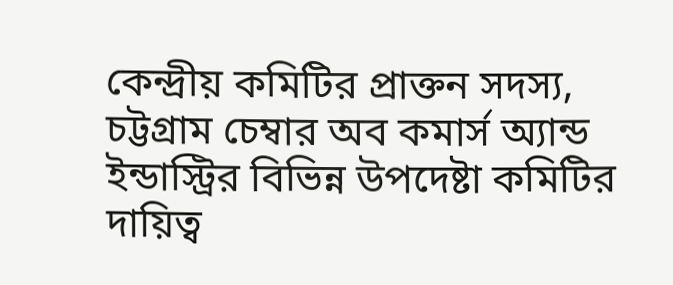কেন্দ্রীয় কমিটির প্রাক্তন সদস্য, চট্টগ্রাম চেম্বার অব কমার্স অ্যান্ড ইন্ডাস্ট্রির বিভিন্ন উপদেষ্টা কমিটির দায়িত্ব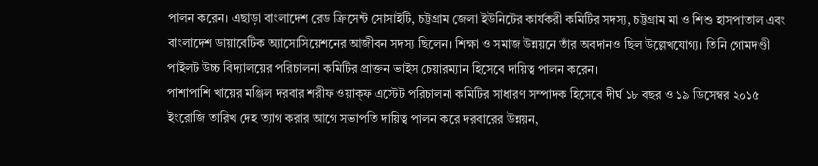পালন করেন। এছাড়া বাংলাদেশ রেড ক্রিসেন্ট সোসাইটি, চট্টগ্রাম জেলা ইউনিটের কার্যকরী কমিটির সদস্য, চট্টগ্রাম মা ও শিশু হাসপাতাল এবং বাংলাদেশ ডায়াবেটিক অ্যাসোসিয়েশনের আজীবন সদস্য ছিলেন। শিক্ষা ও সমাজ উন্নয়নে তাঁর অবদানও ছিল উল্লেখযোগ্য। তিনি গোমদণ্ডী পাইলট উচ্চ বিদ্যালয়ের পরিচালনা কমিটির প্রাক্তন ভাইস চেয়ারম্যান হিসেবে দায়িত্ব পালন করেন।
পাশাপাশি খায়ের মঞ্জিল দরবার শরীফ ওয়াক্ফ এস্টেট পরিচালনা কমিটির সাধারণ সম্পাদক হিসেবে দীর্ঘ ১৮ বছর ও ১৯ ডিসেম্বর ২০১৫ ইংরোজি তারিখ দেহ ত্যাগ করার আগে সভাপতি দায়িত্ব পালন করে দরবারের উন্নয়ন,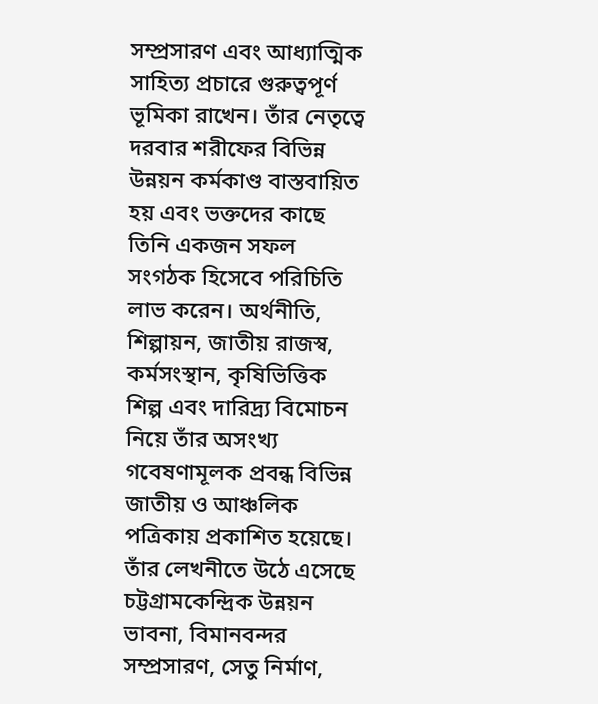সম্প্রসারণ এবং আধ্যাত্মিক সাহিত্য প্রচারে গুরুত্বপূর্ণ ভূমিকা রাখেন। তাঁর নেতৃত্বে দরবার শরীফের বিভিন্ন উন্নয়ন কর্মকাণ্ড বাস্তবায়িত হয় এবং ভক্তদের কাছে তিনি একজন সফল সংগঠক হিসেবে পরিচিতি লাভ করেন। অর্থনীতি, শিল্পায়ন, জাতীয় রাজস্ব, কর্মসংস্থান, কৃষিভিত্তিক শিল্প এবং দারিদ্র্য বিমোচন নিয়ে তাঁর অসংখ্য গবেষণামূলক প্রবন্ধ বিভিন্ন জাতীয় ও আঞ্চলিক পত্রিকায় প্রকাশিত হয়েছে।
তাঁর লেখনীতে উঠে এসেছে চট্টগ্রামকেন্দ্রিক উন্নয়ন ভাবনা, বিমানবন্দর সম্প্রসারণ, সেতু নির্মাণ,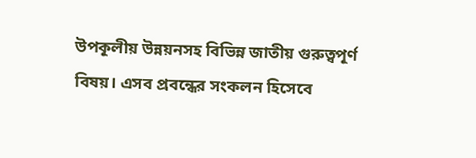উপকূলীয় উন্নয়নসহ বিভিন্ন জাতীয় গুরুত্বপূর্ণ বিষয়। এসব প্রবন্ধের সংকলন হিসেবে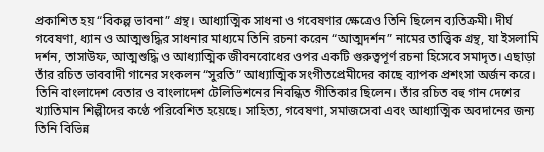প্রকাশিত হয় “বিকল্প ভাবনা” গ্রন্থ। আধ্যাত্মিক সাধনা ও গবেষণার ক্ষেত্রেও তিনি ছিলেন ব্যতিক্রমী। দীর্ঘ গবেষণা, ধ্যান ও আত্মশুদ্ধির সাধনার মাধ্যমে তিনি রচনা করেন “আত্মদর্শন” নামের তাত্ত্বিক গ্রন্থ, যা ইসলামি দর্শন, তাসাউফ, আত্মশুদ্ধি ও আধ্যাত্মিক জীবনবোধের ওপর একটি গুরুত্বপূর্ণ রচনা হিসেবে সমাদৃত। এছাড়া তাঁর রচিত ভাববাদী গানের সংকলন “সুরতি” আধ্যাত্মিক সংগীতপ্রেমীদের কাছে ব্যাপক প্রশংসা অর্জন করে। তিনি বাংলাদেশ বেতার ও বাংলাদেশ টেলিভিশনের নিবন্ধিত গীতিকার ছিলেন। তাঁর রচিত বহু গান দেশের খ্যাতিমান শিল্পীদের কণ্ঠে পরিবেশিত হয়েছে। সাহিত্য, গবেষণা, সমাজসেবা এবং আধ্যাত্মিক অবদানের জন্য তিনি বিভিন্ন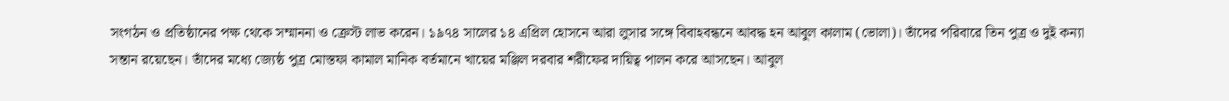সংগঠন ও প্রতিষ্ঠানের পক্ষ থেকে সম্মাননা ও ক্রেস্ট লাভ করেন। ১৯৭৪ সালের ১৪ এপ্রিল হোসনে আরা লুসার সঙ্গে বিবাহবন্ধনে আবদ্ধ হন আবুল কালাম (ভোলা)। তাঁদের পরিবারে তিন পুত্র ও দুই কন্যা সন্তান রয়েছেন। তাঁদের মধ্যে জ্যেষ্ঠ পুত্র মোস্তফা কামাল মানিক বর্তমানে খায়ের মঞ্জিল দরবার শরীফের দায়িত্ব পালন করে আসছেন। আবুল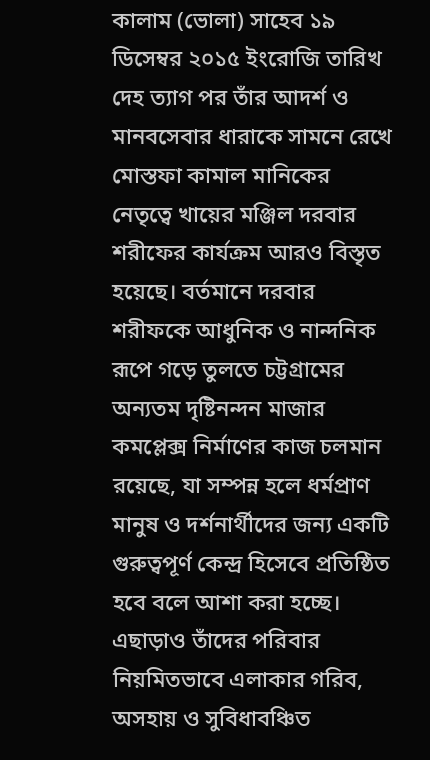কালাম (ভোলা) সাহেব ১৯ ডিসেম্বর ২০১৫ ইংরোজি তারিখ দেহ ত্যাগ পর তাঁর আদর্শ ও মানবসেবার ধারাকে সামনে রেখে মোস্তফা কামাল মানিকের নেতৃত্বে খায়ের মঞ্জিল দরবার শরীফের কার্যক্রম আরও বিস্তৃত হয়েছে। বর্তমানে দরবার শরীফকে আধুনিক ও নান্দনিক রূপে গড়ে তুলতে চট্টগ্রামের অন্যতম দৃষ্টিনন্দন মাজার কমপ্লেক্স নির্মাণের কাজ চলমান রয়েছে, যা সম্পন্ন হলে ধর্মপ্রাণ মানুষ ও দর্শনার্থীদের জন্য একটি গুরুত্বপূর্ণ কেন্দ্র হিসেবে প্রতিষ্ঠিত হবে বলে আশা করা হচ্ছে।
এছাড়াও তাঁদের পরিবার নিয়মিতভাবে এলাকার গরিব, অসহায় ও সুবিধাবঞ্চিত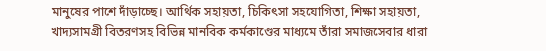মানুষের পাশে দাঁড়াচ্ছে। আর্থিক সহায়তা, চিকিৎসা সহযোগিতা, শিক্ষা সহায়তা, খাদ্যসামগ্রী বিতরণসহ বিভিন্ন মানবিক কর্মকাণ্ডের মাধ্যমে তাঁরা সমাজসেবার ধারা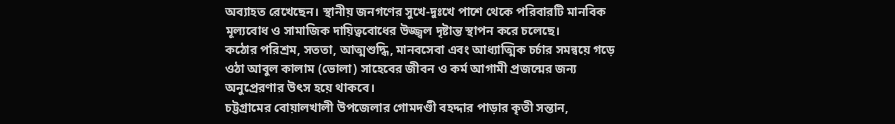অব্যাহত রেখেছেন। স্থানীয় জনগণের সুখে-দুঃখে পাশে থেকে পরিবারটি মানবিক মূল্যবোধ ও সামাজিক দায়িত্ববোধের উজ্জ্বল দৃষ্টান্ত স্থাপন করে চলেছে।
কঠোর পরিশ্রম, সততা, আত্মশুদ্ধি, মানবসেবা এবং আধ্যাত্মিক চর্চার সমন্বয়ে গড়ে ওঠা আবুল কালাম (ভোলা) সাহেবের জীবন ও কর্ম আগামী প্রজন্মের জন্য অনুপ্রেরণার উৎস হয়ে থাকবে।
চট্টগ্রামের বোয়ালখালী উপজেলার গোমদণ্ডী বহদ্দার পাড়ার কৃতী সন্তান,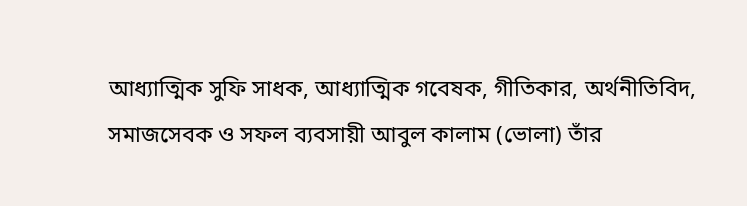আধ্যাত্মিক সুফি সাধক, আধ্যাত্মিক গবেষক, গীতিকার, অর্থনীতিবিদ, সমাজসেবক ও সফল ব্যবসায়ী আবুল কালাম (ভোলা) তাঁর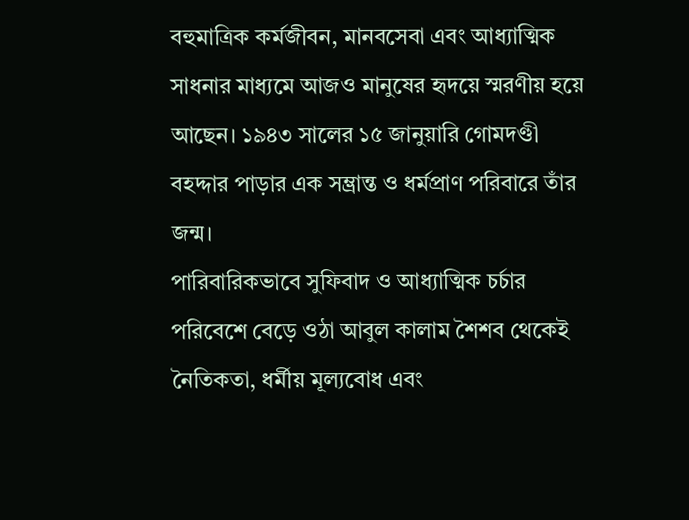বহুমাত্রিক কর্মজীবন, মানবসেবা এবং আধ্যাত্মিক সাধনার মাধ্যমে আজও মানুষের হৃদয়ে স্মরণীয় হয়ে আছেন। ১৯৪৩ সালের ১৫ জানুয়ারি গোমদণ্ডী বহদ্দার পাড়ার এক সম্ভ্রান্ত ও ধর্মপ্রাণ পরিবারে তাঁর জন্ম।
পারিবারিকভাবে সুফিবাদ ও আধ্যাত্মিক চর্চার পরিবেশে বেড়ে ওঠা আবুল কালাম শৈশব থেকেই নৈতিকতা, ধর্মীয় মূল্যবোধ এবং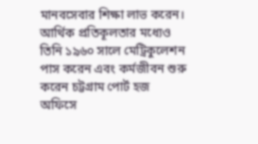মানবসেবার শিক্ষা লাভ করেন। আর্থিক প্রতিকূলতার মধ্যেও তিনি ১৯৬০ সালে মেট্রিকুলেশন পাস করেন এবং কর্মজীবন শুরু করেন চট্টগ্রাম পোর্ট হজ অফিসে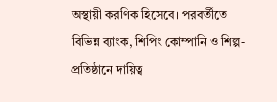অস্থায়ী করণিক হিসেবে। পরবর্তীতে বিভিন্ন ব্যাংক, শিপিং কোম্পানি ও শিল্প-প্রতিষ্ঠানে দায়িত্ব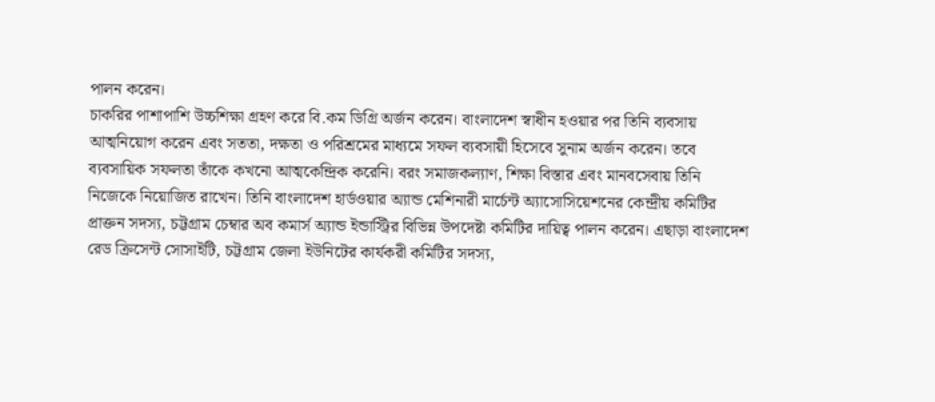পালন করেন।
চাকরির পাশাপাশি উচ্চশিক্ষা গ্রহণ করে বি.কম ডিগ্রি অর্জন করেন। বাংলাদেশ স্বাধীন হওয়ার পর তিনি ব্যবসায় আত্মনিয়োগ করেন এবং সততা, দক্ষতা ও পরিশ্রমের মাধ্যমে সফল ব্যবসায়ী হিসেবে সুনাম অর্জন করেন। তবে ব্যবসায়িক সফলতা তাঁকে কখনো আত্মকেন্দ্রিক করেনি। বরং সমাজকল্যাণ, শিক্ষা বিস্তার এবং মানবসেবায় তিনি নিজেকে নিয়োজিত রাখেন। তিনি বাংলাদেশ হার্ডওয়ার অ্যান্ড মেশিনারী মার্চেন্ট অ্যাসোসিয়েশনের কেন্দ্রীয় কমিটির প্রাক্তন সদস্য, চট্টগ্রাম চেম্বার অব কমার্স অ্যান্ড ইন্ডাস্ট্রির বিভিন্ন উপদেষ্টা কমিটির দায়িত্ব পালন করেন। এছাড়া বাংলাদেশ রেড ক্রিসেন্ট সোসাইটি, চট্টগ্রাম জেলা ইউনিটের কার্যকরী কমিটির সদস্য,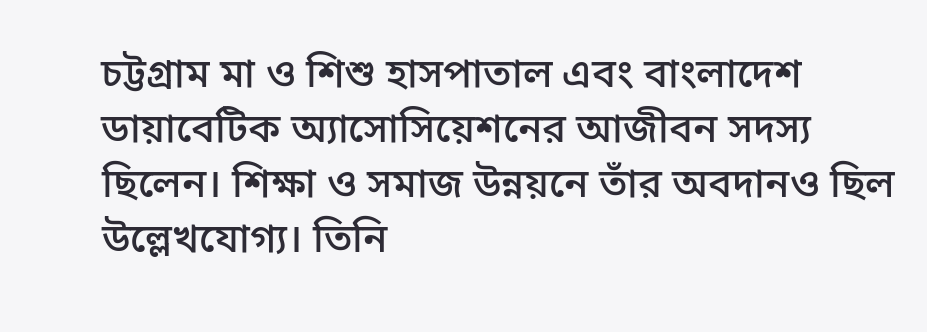চট্টগ্রাম মা ও শিশু হাসপাতাল এবং বাংলাদেশ ডায়াবেটিক অ্যাসোসিয়েশনের আজীবন সদস্য ছিলেন। শিক্ষা ও সমাজ উন্নয়নে তাঁর অবদানও ছিল উল্লেখযোগ্য। তিনি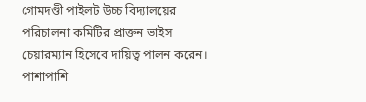গোমদণ্ডী পাইলট উচ্চ বিদ্যালয়ের পরিচালনা কমিটির প্রাক্তন ভাইস চেয়ারম্যান হিসেবে দায়িত্ব পালন করেন।
পাশাপাশি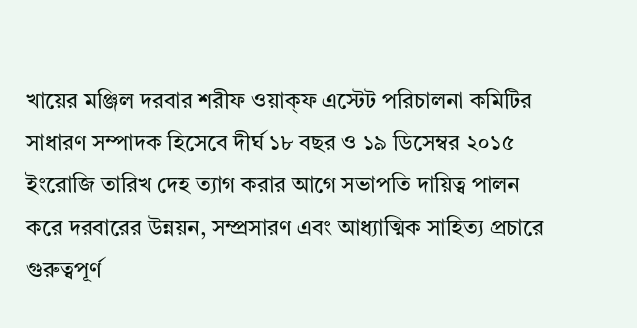খায়ের মঞ্জিল দরবার শরীফ ওয়াক্ফ এস্টেট পরিচালনা কমিটির সাধারণ সম্পাদক হিসেবে দীর্ঘ ১৮ বছর ও ১৯ ডিসেম্বর ২০১৫ ইংরোজি তারিখ দেহ ত্যাগ করার আগে সভাপতি দায়িত্ব পালন করে দরবারের উন্নয়ন, সম্প্রসারণ এবং আধ্যাত্মিক সাহিত্য প্রচারে গুরুত্বপূর্ণ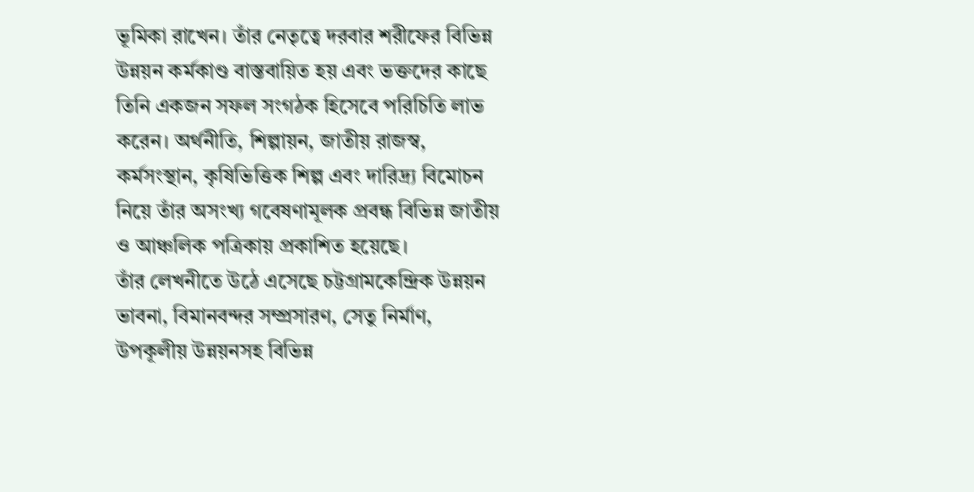ভূমিকা রাখেন। তাঁর নেতৃত্বে দরবার শরীফের বিভিন্ন উন্নয়ন কর্মকাণ্ড বাস্তবায়িত হয় এবং ভক্তদের কাছে তিনি একজন সফল সংগঠক হিসেবে পরিচিতি লাভ করেন। অর্থনীতি, শিল্পায়ন, জাতীয় রাজস্ব, কর্মসংস্থান, কৃষিভিত্তিক শিল্প এবং দারিদ্র্য বিমোচন নিয়ে তাঁর অসংখ্য গবেষণামূলক প্রবন্ধ বিভিন্ন জাতীয় ও আঞ্চলিক পত্রিকায় প্রকাশিত হয়েছে।
তাঁর লেখনীতে উঠে এসেছে চট্টগ্রামকেন্দ্রিক উন্নয়ন ভাবনা, বিমানবন্দর সম্প্রসারণ, সেতু নির্মাণ, উপকূলীয় উন্নয়নসহ বিভিন্ন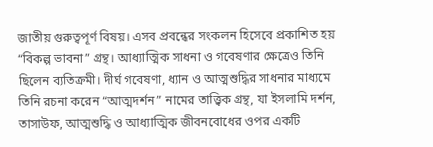জাতীয় গুরুত্বপূর্ণ বিষয়। এসব প্রবন্ধের সংকলন হিসেবে প্রকাশিত হয় “বিকল্প ভাবনা” গ্রন্থ। আধ্যাত্মিক সাধনা ও গবেষণার ক্ষেত্রেও তিনি ছিলেন ব্যতিক্রমী। দীর্ঘ গবেষণা, ধ্যান ও আত্মশুদ্ধির সাধনার মাধ্যমে তিনি রচনা করেন “আত্মদর্শন” নামের তাত্ত্বিক গ্রন্থ, যা ইসলামি দর্শন, তাসাউফ, আত্মশুদ্ধি ও আধ্যাত্মিক জীবনবোধের ওপর একটি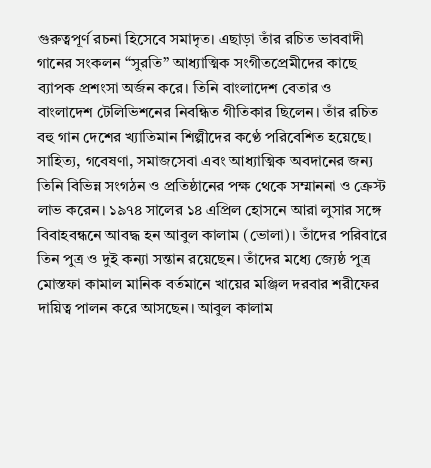গুরুত্বপূর্ণ রচনা হিসেবে সমাদৃত। এছাড়া তাঁর রচিত ভাববাদী গানের সংকলন “সুরতি” আধ্যাত্মিক সংগীতপ্রেমীদের কাছে ব্যাপক প্রশংসা অর্জন করে। তিনি বাংলাদেশ বেতার ও বাংলাদেশ টেলিভিশনের নিবন্ধিত গীতিকার ছিলেন। তাঁর রচিত বহু গান দেশের খ্যাতিমান শিল্পীদের কণ্ঠে পরিবেশিত হয়েছে। সাহিত্য, গবেষণা, সমাজসেবা এবং আধ্যাত্মিক অবদানের জন্য তিনি বিভিন্ন সংগঠন ও প্রতিষ্ঠানের পক্ষ থেকে সম্মাননা ও ক্রেস্ট লাভ করেন। ১৯৭৪ সালের ১৪ এপ্রিল হোসনে আরা লুসার সঙ্গে বিবাহবন্ধনে আবদ্ধ হন আবুল কালাম (ভোলা)। তাঁদের পরিবারে তিন পুত্র ও দুই কন্যা সন্তান রয়েছেন। তাঁদের মধ্যে জ্যেষ্ঠ পুত্র মোস্তফা কামাল মানিক বর্তমানে খায়ের মঞ্জিল দরবার শরীফের দায়িত্ব পালন করে আসছেন। আবুল কালাম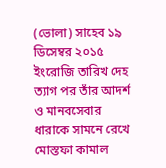(ভোলা) সাহেব ১৯ ডিসেম্বর ২০১৫ ইংরোজি তারিখ দেহ ত্যাগ পর তাঁর আদর্শ ও মানবসেবার ধারাকে সামনে রেখে মোস্তফা কামাল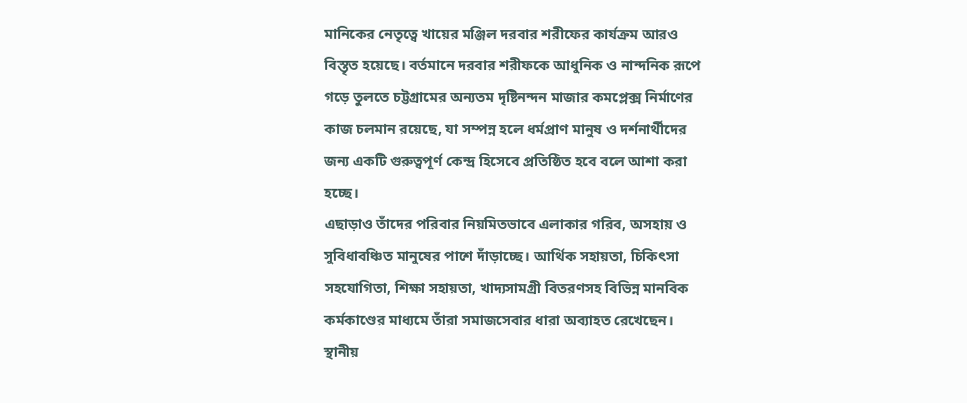মানিকের নেতৃত্বে খায়ের মঞ্জিল দরবার শরীফের কার্যক্রম আরও বিস্তৃত হয়েছে। বর্তমানে দরবার শরীফকে আধুনিক ও নান্দনিক রূপে গড়ে তুলতে চট্টগ্রামের অন্যতম দৃষ্টিনন্দন মাজার কমপ্লেক্স নির্মাণের কাজ চলমান রয়েছে, যা সম্পন্ন হলে ধর্মপ্রাণ মানুষ ও দর্শনার্থীদের জন্য একটি গুরুত্বপূর্ণ কেন্দ্র হিসেবে প্রতিষ্ঠিত হবে বলে আশা করা হচ্ছে।
এছাড়াও তাঁদের পরিবার নিয়মিতভাবে এলাকার গরিব, অসহায় ও সুবিধাবঞ্চিত মানুষের পাশে দাঁড়াচ্ছে। আর্থিক সহায়তা, চিকিৎসা সহযোগিতা, শিক্ষা সহায়তা, খাদ্যসামগ্রী বিতরণসহ বিভিন্ন মানবিক কর্মকাণ্ডের মাধ্যমে তাঁরা সমাজসেবার ধারা অব্যাহত রেখেছেন। স্থানীয়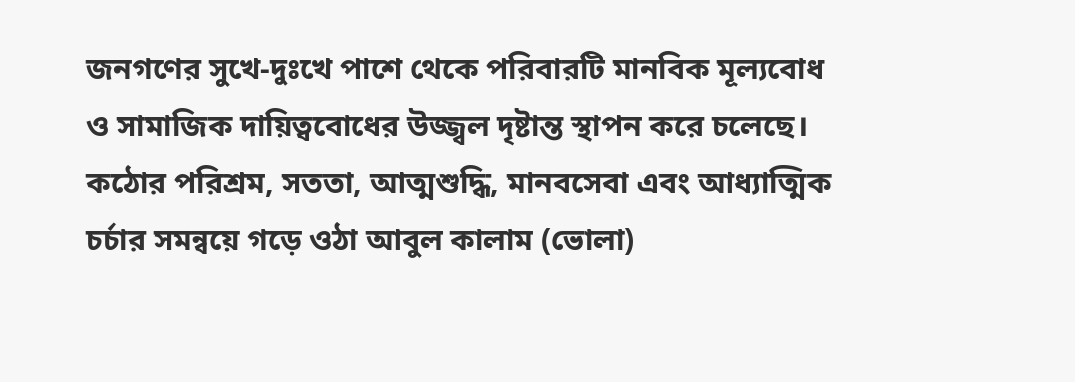জনগণের সুখে-দুঃখে পাশে থেকে পরিবারটি মানবিক মূল্যবোধ ও সামাজিক দায়িত্ববোধের উজ্জ্বল দৃষ্টান্ত স্থাপন করে চলেছে।
কঠোর পরিশ্রম, সততা, আত্মশুদ্ধি, মানবসেবা এবং আধ্যাত্মিক চর্চার সমন্বয়ে গড়ে ওঠা আবুল কালাম (ভোলা)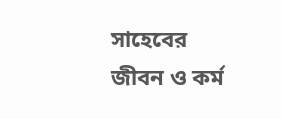সাহেবের জীবন ও কর্ম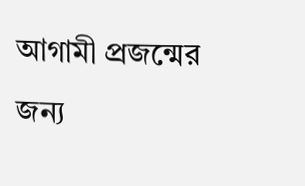আগামী প্রজন্মের জন্য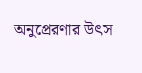অনুপ্রেরণার উৎস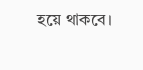হয়ে থাকবে।